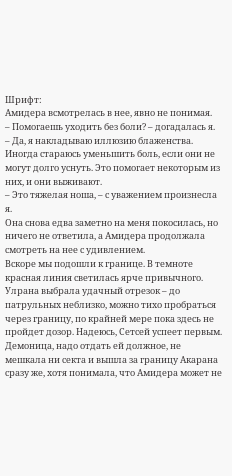Шрифт:
Амидера всмотрелась в нее, явно не понимая.
– Помогаешь уходить без боли? – догадалась я.
– Да, я накладываю иллюзию блаженства. Иногда стараюсь уменьшить боль, если они не могут долго уснуть. Это помогает некоторым из них, и они выживают.
– Это тяжелая ноша, – с уважением произнесла я.
Она снова едва заметно на меня покосилась, но ничего не ответила, а Амидера продолжала смотреть на нее с удивлением.
Вскоре мы подошли к границе. В темноте красная линия светилась ярче привычного. Улрана выбрала удачный отрезок – до патрульных неблизко, можно тихо пробраться через границу, по крайней мере пока здесь не пройдет дозор. Надеюсь, Сетсей успеет первым. Демоница, надо отдать ей должное, не мешкала ни секта и вышла за границу Акарана сразу же, хотя понимала, что Амидера может не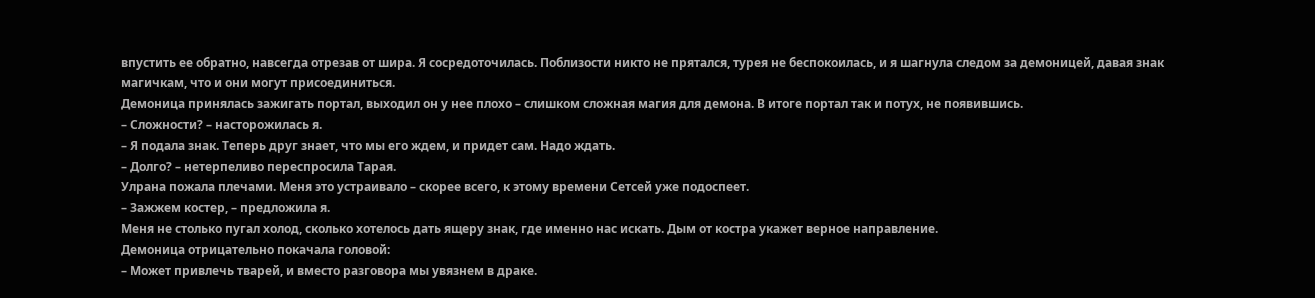впустить ее обратно, навсегда отрезав от шира. Я сосредоточилась. Поблизости никто не прятался, турея не беспокоилась, и я шагнула следом за демоницей, давая знак магичкам, что и они могут присоединиться.
Демоница принялась зажигать портал, выходил он у нее плохо – слишком сложная магия для демона. В итоге портал так и потух, не появившись.
– Сложности? – насторожилась я.
– Я подала знак. Теперь друг знает, что мы его ждем, и придет сам. Надо ждать.
– Долго? – нетерпеливо переспросила Тарая.
Улрана пожала плечами. Меня это устраивало – скорее всего, к этому времени Сетсей уже подоспеет.
– Зажжем костер, – предложила я.
Меня не столько пугал холод, сколько хотелось дать ящеру знак, где именно нас искать. Дым от костра укажет верное направление.
Демоница отрицательно покачала головой:
– Может привлечь тварей, и вместо разговора мы увязнем в драке.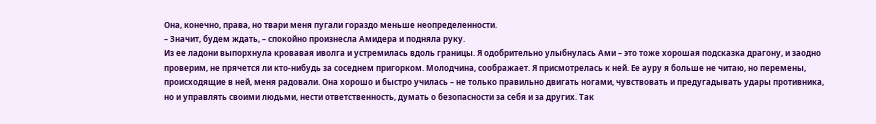Она, конечно, права, но твари меня пугали гораздо меньше неопределенности.
– Значит, будем ждать, – спокойно произнесла Амидера и подняла руку.
Из ее ладони выпорхнула кровавая иволга и устремилась вдоль границы. Я одобрительно улыбнулась Ами – это тоже хорошая подсказка драгону, и заодно проверим, не прячется ли кто-нибудь за соседнем пригорком. Молодчина, соображает. Я присмотрелась к ней. Ее ауру я больше не читаю, но перемены, происходящие в ней, меня радовали. Она хорошо и быстро училась – не только правильно двигать ногами, чувствовать и предугадывать удары противника, но и управлять своими людьми, нести ответственность, думать о безопасности за себя и за других. Так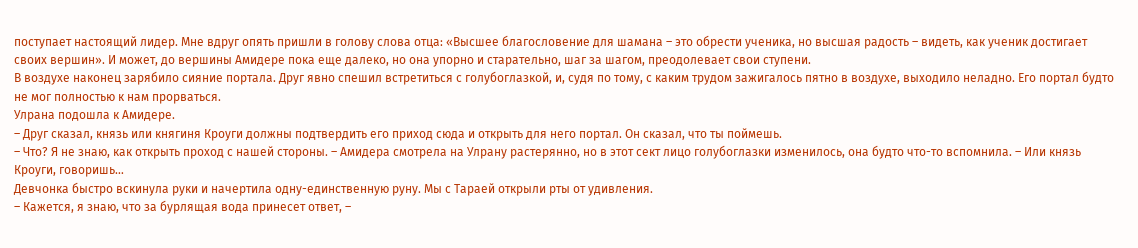поступает настоящий лидер. Мне вдруг опять пришли в голову слова отца: «Высшее благословение для шамана – это обрести ученика, но высшая радость – видеть, как ученик достигает своих вершин». И может, до вершины Амидере пока еще далеко, но она упорно и старательно, шаг за шагом, преодолевает свои ступени.
В воздухе наконец зарябило сияние портала. Друг явно спешил встретиться с голубоглазкой, и, судя по тому, с каким трудом зажигалось пятно в воздухе, выходило неладно. Его портал будто не мог полностью к нам прорваться.
Улрана подошла к Амидере.
– Друг сказал, князь или княгиня Кроуги должны подтвердить его приход сюда и открыть для него портал. Он сказал, что ты поймешь.
– Что? Я не знаю, как открыть проход с нашей стороны. – Амидера смотрела на Улрану растерянно, но в этот сект лицо голубоглазки изменилось, она будто что-то вспомнила. – Или князь Кроуги, говоришь…
Девчонка быстро вскинула руки и начертила одну-единственную руну. Мы с Тараей открыли рты от удивления.
– Кажется, я знаю, что за бурлящая вода принесет ответ, –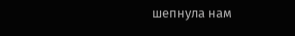шепнула нам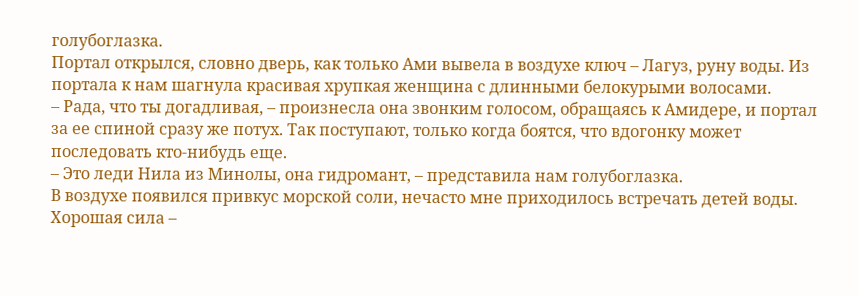голубоглазка.
Портал открылся, словно дверь, как только Ами вывела в воздухе ключ – Лагуз, руну воды. Из портала к нам шагнула красивая хрупкая женщина с длинными белокурыми волосами.
– Рада, что ты догадливая, – произнесла она звонким голосом, обращаясь к Амидере, и портал за ее спиной сразу же потух. Так поступают, только когда боятся, что вдогонку может последовать кто-нибудь еще.
– Это леди Нила из Минолы, она гидромант, – представила нам голубоглазка.
В воздухе появился привкус морской соли, нечасто мне приходилось встречать детей воды. Хорошая сила –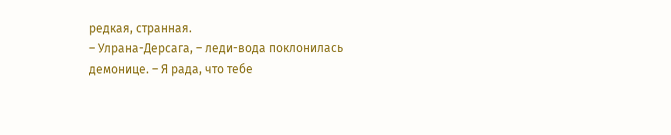редкая, странная.
– Улрана-Дерсага, – леди-вода поклонилась демонице. – Я рада, что тебе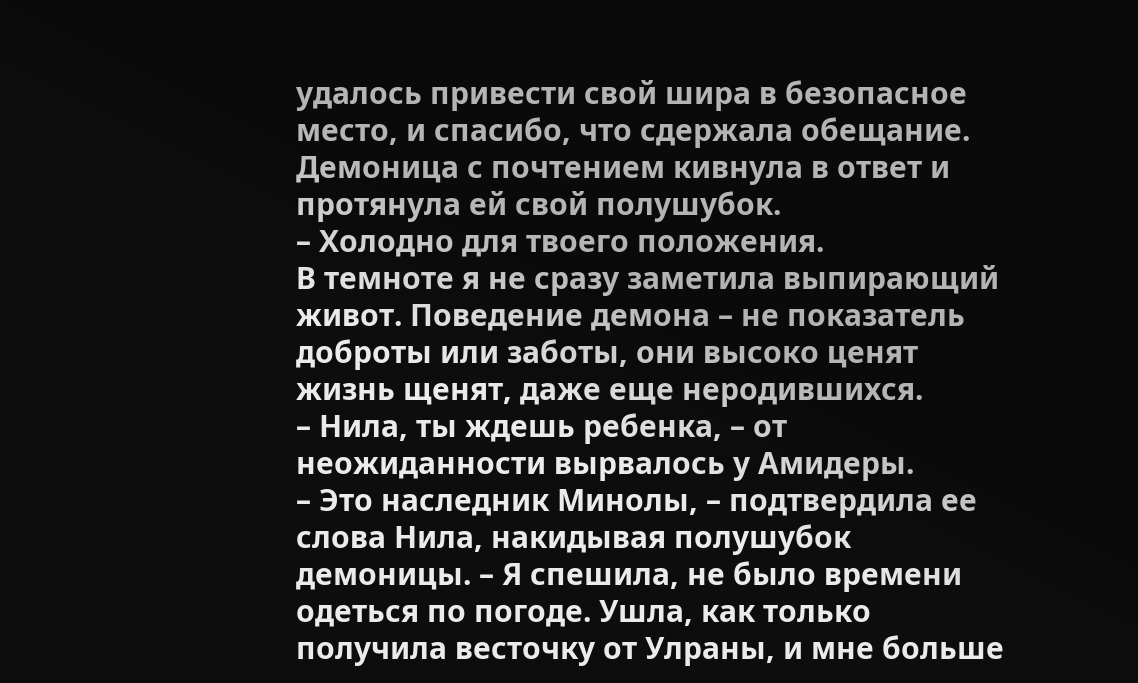удалось привести свой шира в безопасное место, и спасибо, что сдержала обещание.
Демоница с почтением кивнула в ответ и протянула ей свой полушубок.
– Холодно для твоего положения.
В темноте я не сразу заметила выпирающий живот. Поведение демона – не показатель доброты или заботы, они высоко ценят жизнь щенят, даже еще неродившихся.
– Нила, ты ждешь ребенка, – от неожиданности вырвалось у Амидеры.
– Это наследник Минолы, – подтвердила ее слова Нила, накидывая полушубок демоницы. – Я спешила, не было времени одеться по погоде. Ушла, как только получила весточку от Улраны, и мне больше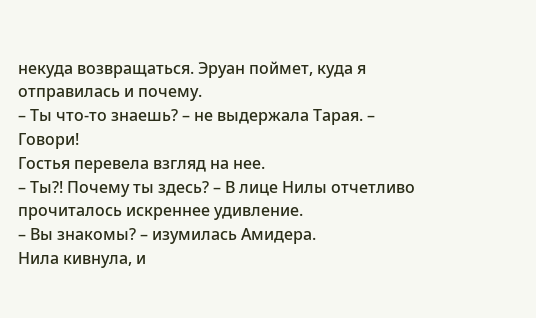некуда возвращаться. Эруан поймет, куда я отправилась и почему.
– Ты что-то знаешь? – не выдержала Тарая. – Говори!
Гостья перевела взгляд на нее.
– Ты?! Почему ты здесь? – В лице Нилы отчетливо прочиталось искреннее удивление.
– Вы знакомы? – изумилась Амидера.
Нила кивнула, и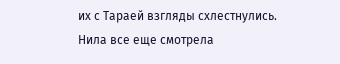их с Тараей взгляды схлестнулись. Нила все еще смотрела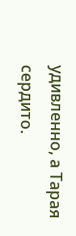удивленно, а Тарая сердито.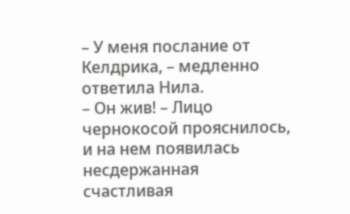– У меня послание от Келдрика, – медленно ответила Нила.
– Он жив! – Лицо чернокосой прояснилось, и на нем появилась несдержанная счастливая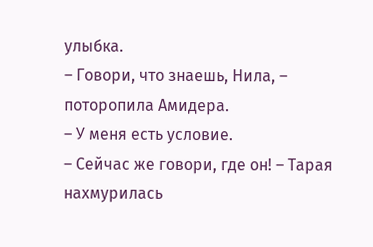улыбка.
– Говори, что знаешь, Нила, – поторопила Амидера.
– У меня есть условие.
– Сейчас же говори, где он! – Тарая нахмурилась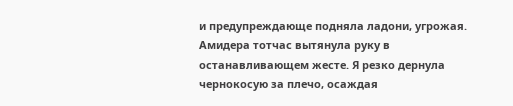и предупреждающе подняла ладони, угрожая.
Амидера тотчас вытянула руку в останавливающем жесте. Я резко дернула чернокосую за плечо, осаждая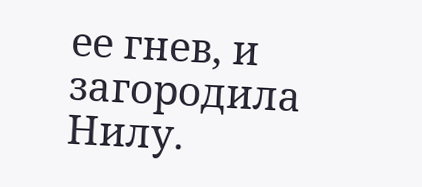ее гнев, и загородила Нилу.